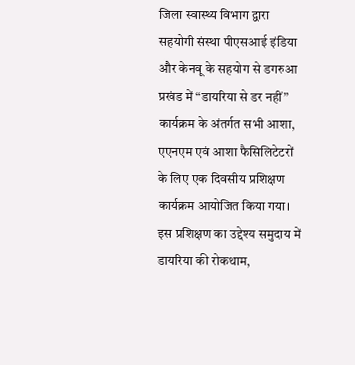जिला स्वास्थ्य विभाग द्वारा सहयोगी संस्था पीएसआई इंडिया और केनवू के सहयोग से डगरुआ प्रखंड में “डायरिया से डर नहीं” कार्यक्रम के अंतर्गत सभी आशा, एएनएम एवं आशा फैसिलिटेटरों के लिए एक दिवसीय प्रशिक्षण कार्यक्रम आयोजित किया गया। इस प्रशिक्षण का उद्देश्य समुदाय में डायरिया की रोकथाम,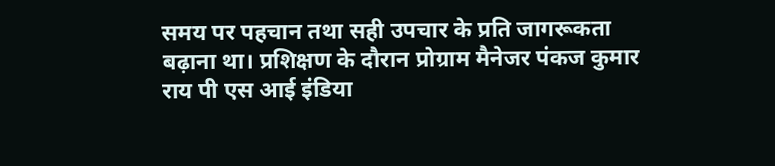समय पर पहचान तथा सही उपचार के प्रति जागरूकता बढ़ाना था। प्रशिक्षण के दौरान प्रोग्राम मैनेजर पंकज कुमार राय पी एस आई इंडिया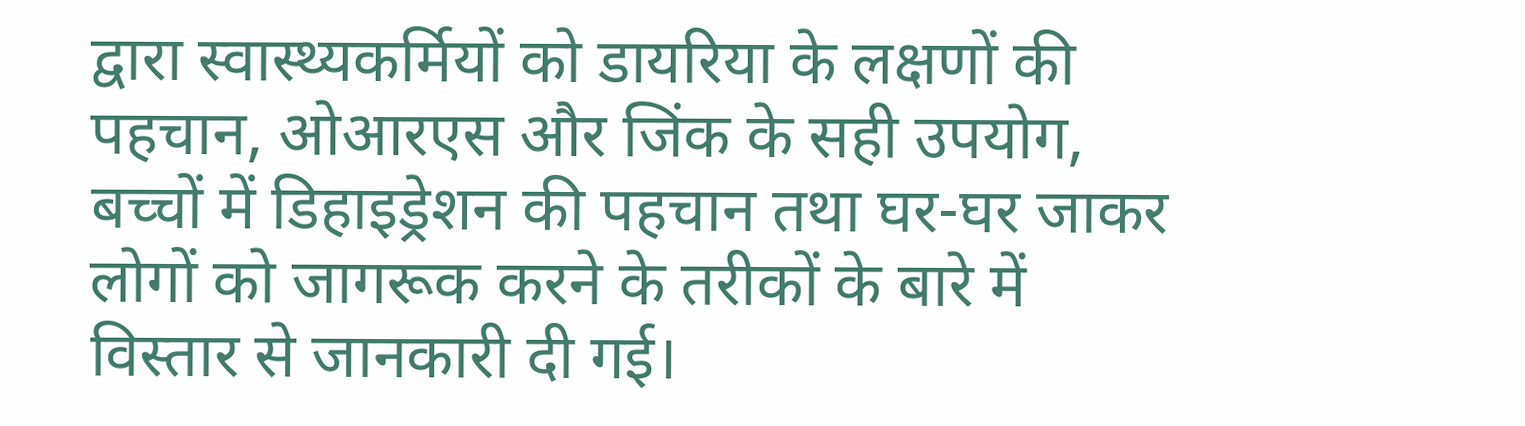द्वारा स्वास्थ्यकर्मियों को डायरिया के लक्षणों की पहचान, ओआरएस और जिंक के सही उपयोग, बच्चों में डिहाइड्रेशन की पहचान तथा घर-घर जाकर लोगों को जागरूक करने के तरीकों के बारे में विस्तार से जानकारी दी गई।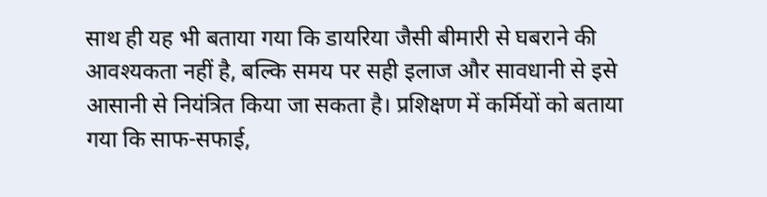साथ ही यह भी बताया गया कि डायरिया जैसी बीमारी से घबराने की आवश्यकता नहीं है, बल्कि समय पर सही इलाज और सावधानी से इसे आसानी से नियंत्रित किया जा सकता है। प्रशिक्षण में कर्मियों को बताया गया कि साफ-सफाई,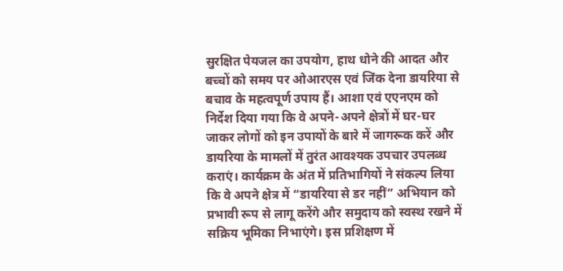सुरक्षित पेयजल का उपयोग, हाथ धोने की आदत और बच्चों को समय पर ओआरएस एवं जिंक देना डायरिया से बचाव के महत्वपूर्ण उपाय हैं। आशा एवं एएनएम को निर्देश दिया गया कि वे अपने-अपने क्षेत्रों में घर-घर जाकर लोगों को इन उपायों के बारे में जागरूक करें और डायरिया के मामलों में तुरंत आवश्यक उपचार उपलब्ध कराएं। कार्यक्रम के अंत में प्रतिभागियों ने संकल्प लिया कि वे अपने क्षेत्र में “डायरिया से डर नहीं” अभियान को प्रभावी रूप से लागू करेंगे और समुदाय को स्वस्थ रखने में सक्रिय भूमिका निभाएंगे। इस प्रशिक्षण में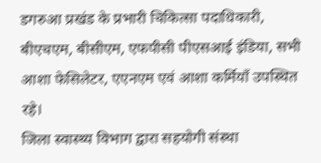डगरुआ प्रखंड के प्रभारी चिकित्सा पदाधिकारी, बीएचएम, बीसीएम, एफपीसी पीएसआई इंडिया, सभी आशा फेसिलेटर, एएनएम एवं आशा कर्मियाँ उपस्थित रहे।
जिला स्वास्थ्य विभाग द्वारा सहयोगी संस्था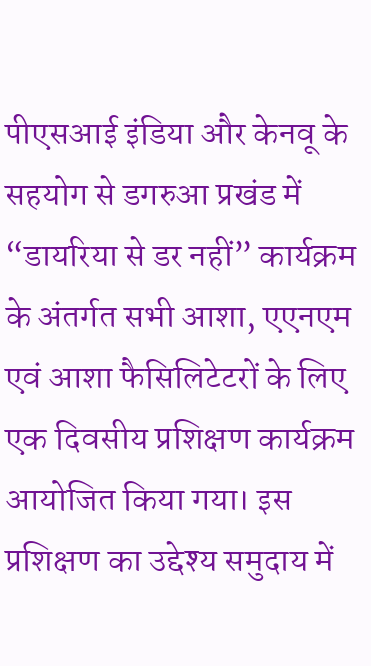पीएसआई इंडिया और केनवू के सहयोग से डगरुआ प्रखंड में “डायरिया से डर नहीं” कार्यक्रम के अंतर्गत सभी आशा, एएनएम एवं आशा फैसिलिटेटरों के लिए एक दिवसीय प्रशिक्षण कार्यक्रम आयोजित किया गया। इस प्रशिक्षण का उद्देश्य समुदाय में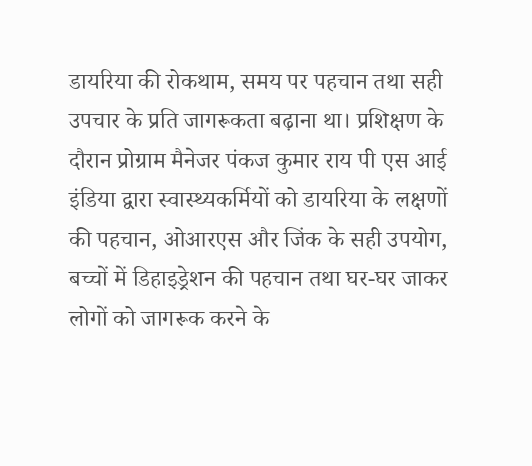डायरिया की रोकथाम, समय पर पहचान तथा सही उपचार के प्रति जागरूकता बढ़ाना था। प्रशिक्षण के दौरान प्रोग्राम मैनेजर पंकज कुमार राय पी एस आई इंडिया द्वारा स्वास्थ्यकर्मियों को डायरिया के लक्षणों की पहचान, ओआरएस और जिंक के सही उपयोग, बच्चों में डिहाइड्रेशन की पहचान तथा घर-घर जाकर लोगों को जागरूक करने के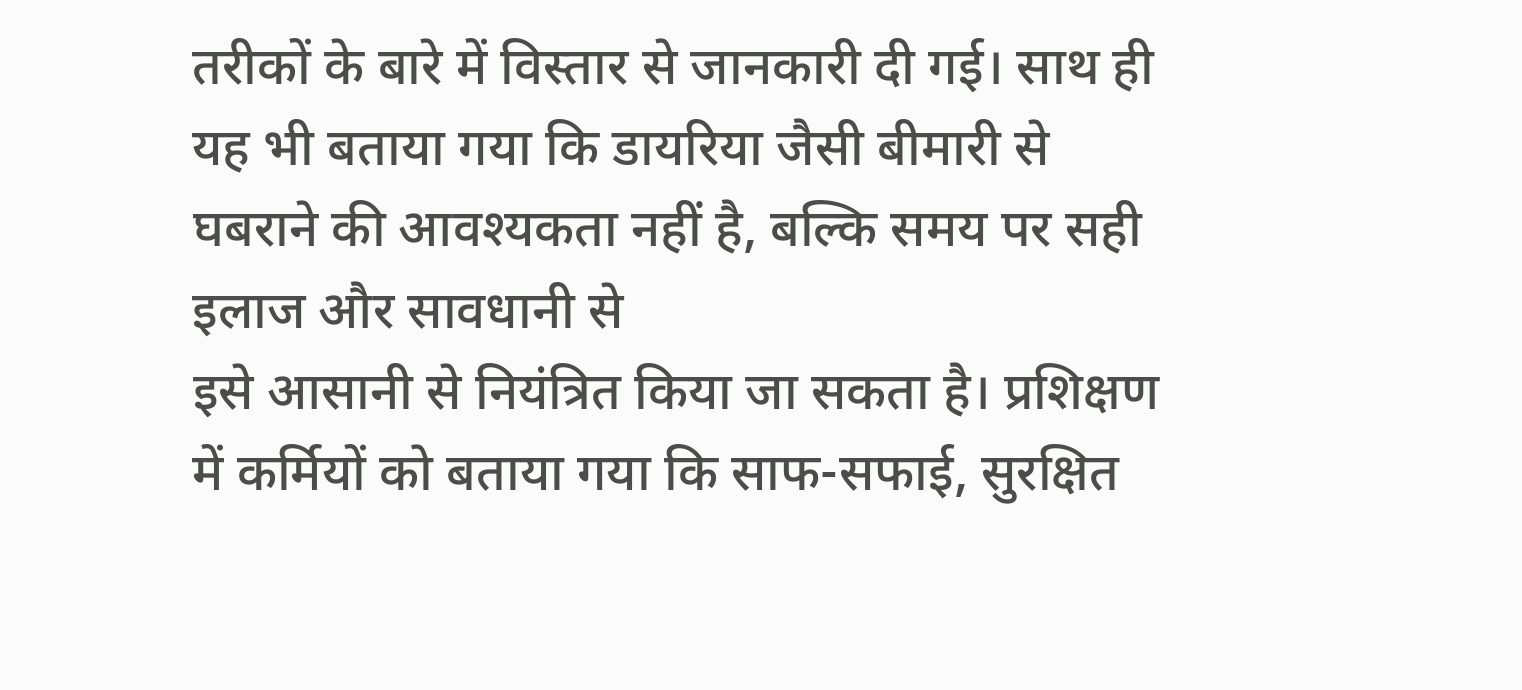तरीकों के बारे में विस्तार से जानकारी दी गई। साथ ही यह भी बताया गया कि डायरिया जैसी बीमारी से घबराने की आवश्यकता नहीं है, बल्कि समय पर सही इलाज और सावधानी से
इसे आसानी से नियंत्रित किया जा सकता है। प्रशिक्षण में कर्मियों को बताया गया कि साफ-सफाई, सुरक्षित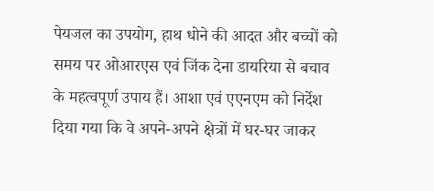पेयजल का उपयोग, हाथ धोने की आदत और बच्चों को समय पर ओआरएस एवं जिंक देना डायरिया से बचाव के महत्वपूर्ण उपाय हैं। आशा एवं एएनएम को निर्देश दिया गया कि वे अपने-अपने क्षेत्रों में घर-घर जाकर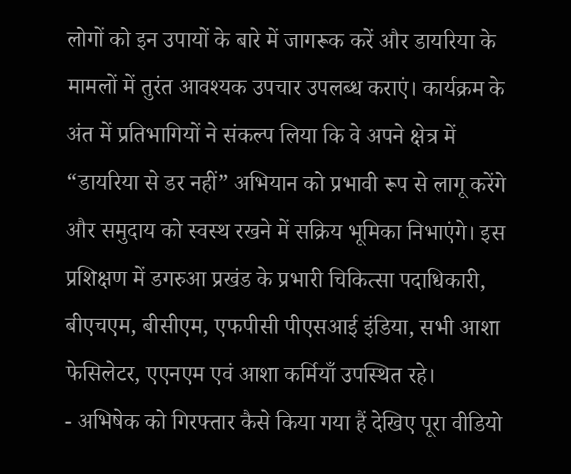लोगों को इन उपायों के बारे में जागरूक करें और डायरिया के मामलों में तुरंत आवश्यक उपचार उपलब्ध कराएं। कार्यक्रम के अंत में प्रतिभागियों ने संकल्प लिया कि वे अपने क्षेत्र में “डायरिया से डर नहीं” अभियान को प्रभावी रूप से लागू करेंगे और समुदाय को स्वस्थ रखने में सक्रिय भूमिका निभाएंगे। इस प्रशिक्षण में डगरुआ प्रखंड के प्रभारी चिकित्सा पदाधिकारी, बीएचएम, बीसीएम, एफपीसी पीएसआई इंडिया, सभी आशा फेसिलेटर, एएनएम एवं आशा कर्मियाँ उपस्थित रहे।
- अभिषेक को गिरफ्तार कैसे किया गया हैं देखिए पूरा वीडियो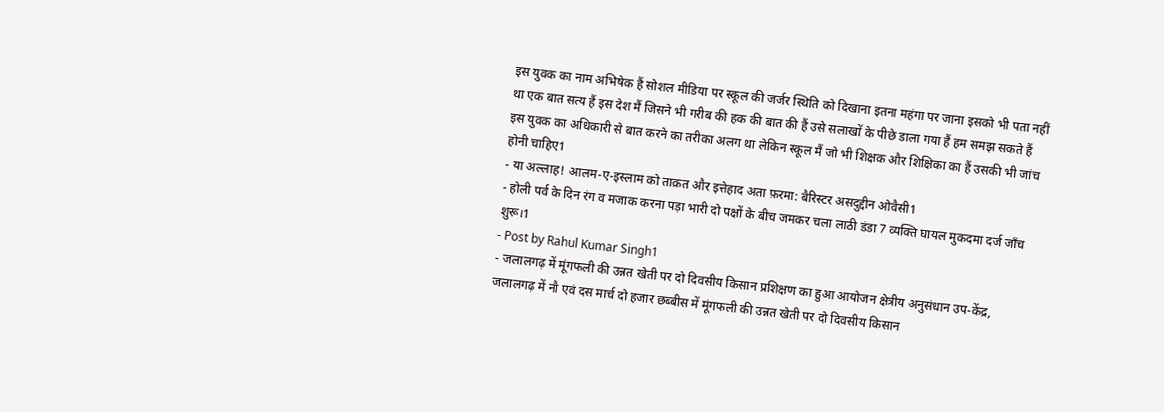इस युवक का नाम अभिषेक हैं सोशल मीडिया पर स्कूल की जर्जर स्थिति को दिखाना इतना महंगा पर जाना इसको भी पता नहीं था एक बात सत्य हैं इस देश मैं जिसने भी गरीब की हक की बात की हैं उसे सलाखों के पीछे डाला गया हैं हम समझ सकते हैं इस युवक का अधिकारी से बात करने का तरीका अलग था लेकिन स्कूल मैं जो भी शिक्षक और शिक्षिका का हैं उसकी भी जांच होनी चाहिए1
- या अल्लाह! आलम-ए-इस्लाम को ताक़त और इत्तेहाद अता फ़रमा: बैरिस्टर असदुद्दीन ओवैसी1
- होली पर्व के दिन रंग व मजाक करना पड़ा भारी दो पक्षों के बीच जमकर चला लाठी डंडा 7 व्यक्ति घायल मुकदमा दर्ज जाँच शुरू।1
- Post by Rahul Kumar Singh1
- जलालगढ़ में मूंगफली की उन्नत खेती पर दो दिवसीय किसान प्रशिक्षण का हुआ आयोजन क्षेत्रीय अनुसंधान उप-केंद्र, जलालगढ़ में नौ एवं दस मार्च दो हजार छब्बीस में मूंगफली की उन्नत खेती पर दो दिवसीय किसान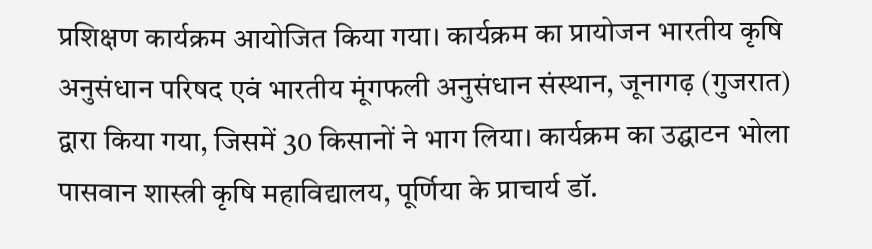प्रशिक्षण कार्यक्रम आयोजित किया गया। कार्यक्रम का प्रायोजन भारतीय कृषि अनुसंधान परिषद एवं भारतीय मूंगफली अनुसंधान संस्थान, जूनागढ़ (गुजरात) द्वारा किया गया, जिसमें 30 किसानों ने भाग लिया। कार्यक्रम का उद्घाटन भोला पासवान शास्त्री कृषि महाविद्यालय, पूर्णिया के प्राचार्य डॉ.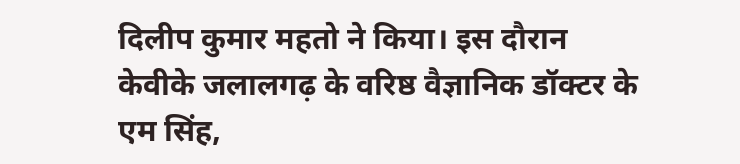दिलीप कुमार महतो ने किया। इस दौरान केवीके जलालगढ़ के वरिष्ठ वैज्ञानिक डॉक्टर के एम सिंह,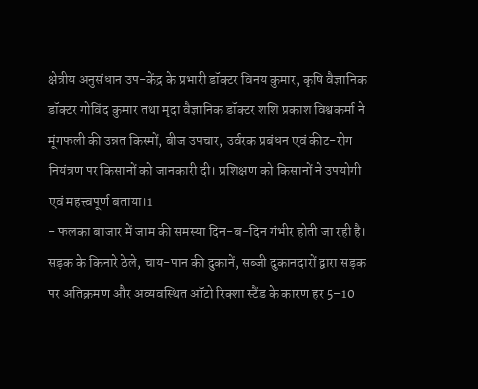क्षेत्रीय अनुसंधान उप-केंद्र के प्रभारी डॉक्टर विनय कुमार, कृषि वैज्ञानिक डॉक्टर गोविंद कुमार तथा मृदा वैज्ञानिक डॉक्टर शशि प्रकाश विश्वकर्मा ने मूंगफली की उन्नत किस्मों, बीज उपचार, उर्वरक प्रबंधन एवं कीट-रोग नियंत्रण पर किसानों को जानकारी दी। प्रशिक्षण को किसानों ने उपयोगी एवं महत्त्वपूर्ण बताया।1
- फलका बाजार में जाम की समस्या दिन-ब-दिन गंभीर होती जा रही है। सड़क के किनारे ठेले, चाय-पान की दुकानें, सब्जी दुकानदारों द्वारा सड़क पर अतिक्रमण और अव्यवस्थित ऑटो रिक्शा स्टैंड के कारण हर 5–10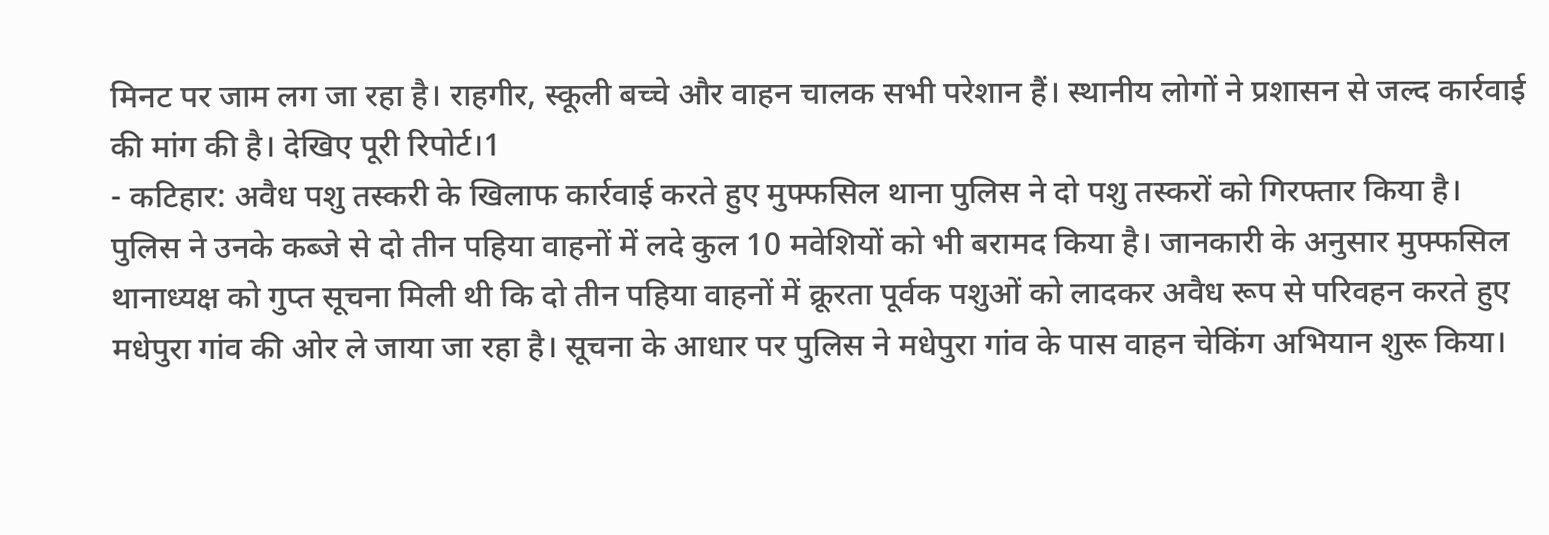मिनट पर जाम लग जा रहा है। राहगीर, स्कूली बच्चे और वाहन चालक सभी परेशान हैं। स्थानीय लोगों ने प्रशासन से जल्द कार्रवाई की मांग की है। देखिए पूरी रिपोर्ट।1
- कटिहार: अवैध पशु तस्करी के खिलाफ कार्रवाई करते हुए मुफ्फसिल थाना पुलिस ने दो पशु तस्करों को गिरफ्तार किया है। पुलिस ने उनके कब्जे से दो तीन पहिया वाहनों में लदे कुल 10 मवेशियों को भी बरामद किया है। जानकारी के अनुसार मुफ्फसिल थानाध्यक्ष को गुप्त सूचना मिली थी कि दो तीन पहिया वाहनों में क्रूरता पूर्वक पशुओं को लादकर अवैध रूप से परिवहन करते हुए मधेपुरा गांव की ओर ले जाया जा रहा है। सूचना के आधार पर पुलिस ने मधेपुरा गांव के पास वाहन चेकिंग अभियान शुरू किया।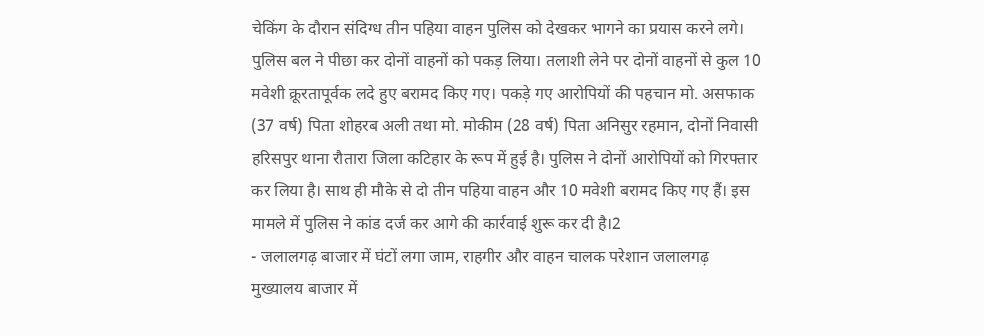चेकिंग के दौरान संदिग्ध तीन पहिया वाहन पुलिस को देखकर भागने का प्रयास करने लगे। पुलिस बल ने पीछा कर दोनों वाहनों को पकड़ लिया। तलाशी लेने पर दोनों वाहनों से कुल 10 मवेशी क्रूरतापूर्वक लदे हुए बरामद किए गए। पकड़े गए आरोपियों की पहचान मो. असफाक (37 वर्ष) पिता शोहरब अली तथा मो. मोकीम (28 वर्ष) पिता अनिसुर रहमान, दोनों निवासी हरिसपुर थाना रौतारा जिला कटिहार के रूप में हुई है। पुलिस ने दोनों आरोपियों को गिरफ्तार कर लिया है। साथ ही मौके से दो तीन पहिया वाहन और 10 मवेशी बरामद किए गए हैं। इस मामले में पुलिस ने कांड दर्ज कर आगे की कार्रवाई शुरू कर दी है।2
- जलालगढ़ बाजार में घंटों लगा जाम, राहगीर और वाहन चालक परेशान जलालगढ़ मुख्यालय बाजार में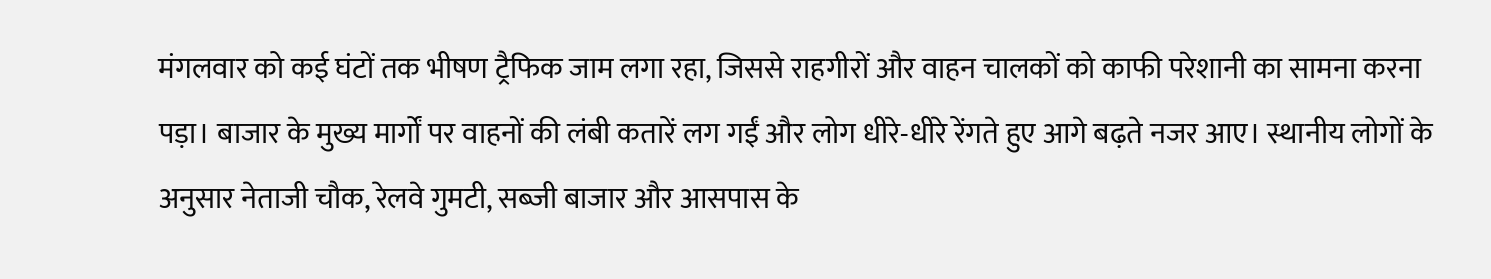मंगलवार को कई घंटों तक भीषण ट्रैफिक जाम लगा रहा, जिससे राहगीरों और वाहन चालकों को काफी परेशानी का सामना करना पड़ा। बाजार के मुख्य मार्गों पर वाहनों की लंबी कतारें लग गईं और लोग धीरे-धीरे रेंगते हुए आगे बढ़ते नजर आए। स्थानीय लोगों के अनुसार नेताजी चौक, रेलवे गुमटी, सब्जी बाजार और आसपास के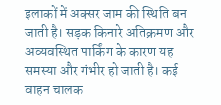इलाकों में अक्सर जाम की स्थिति बन जाती है। सड़क किनारे अतिक्रमण और अव्यवस्थित पार्किंग के कारण यह समस्या और गंभीर हो जाती है। कई वाहन चालक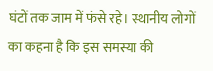घंटों तक जाम में फंसे रहे। स्थानीय लोगों का कहना है कि इस समस्या की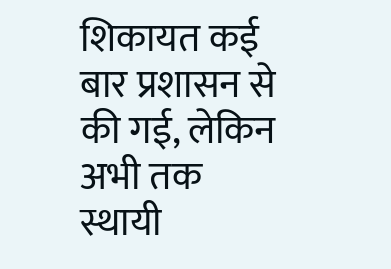शिकायत कई बार प्रशासन से की गई, लेकिन अभी तक स्थायी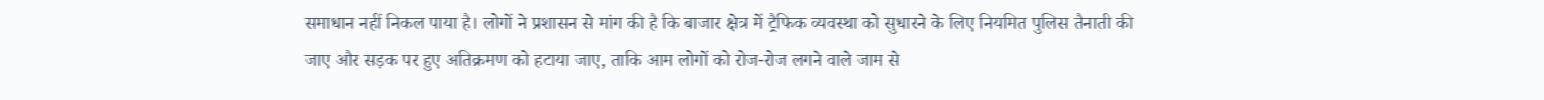समाधान नहीं निकल पाया है। लोगों ने प्रशासन से मांग की है कि बाजार क्षेत्र में ट्रैफिक व्यवस्था को सुधारने के लिए नियमित पुलिस तैनाती की जाए और सड़क पर हुए अतिक्रमण को हटाया जाए, ताकि आम लोगों को रोज-रोज लगने वाले जाम से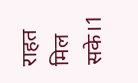राहत मिल सके।1